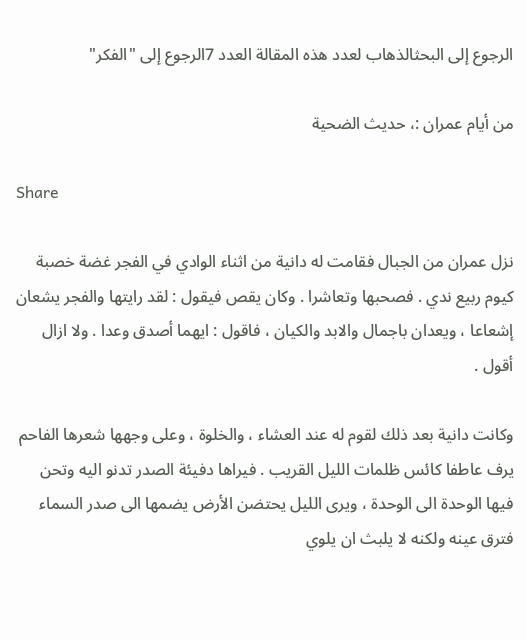الرجوع إلى البحثالذهاب لعدد هذه المقالة العدد 7الرجوع إلى "الفكر"

من أيام عمران :، حديث الضحية

Share

نزل عمران من الجبال فقامت له دانية من اثناء الوادي في الفجر غضة خصبة كيوم ربيع ندي . فصحبها وتعاشرا . وكان يقص فيقول : لقد رايتها والفجر يشعان إشعاعا ، ويعدان باجمال والابد والكيان ، فاقول : ايهما أصدق وعدا . ولا ازال أقول .

وكانت دانية بعد ذلك لقوم له عند العشاء ، والخلوة ، وعلى وجهها شعرها الفاحم يرف عاطفا كائس ظلمات الليل القريب . فيراها دفيئة الصدر تدنو اليه وتحن فيها الوحدة الى الوحدة ، ويرى الليل يحتضن الأرض يضمها الى صدر السماء فترق عينه ولكنه لا يلبث ان يلوي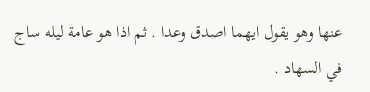عنها وهو يقول ايهما اصدق وعدا . ثم اذا هو عامة ليله ساج في السهاد .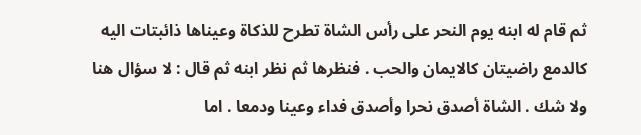ثم قام له ابنه يوم النحر على رأس الشاة تطرح للذكاة وعيناها ذائبتات اليه كالدمع راضيتان كالايمان والحب . فنظرها ثم نظر ابنه ثم قال : لا سؤال هنا ولا شك . الشاة أصدق نحرا وأصدق فداء وعينا ودمعا . اما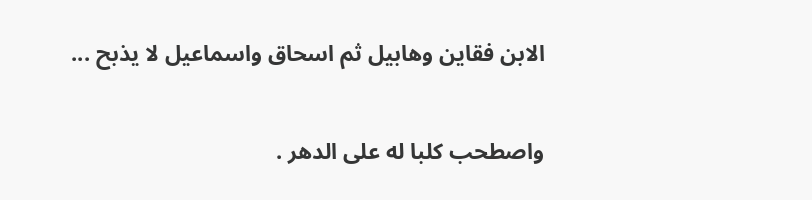الابن فقاين وهابيل ثم اسحاق واسماعيل لا يذبح ...

واصطحب كلبا له على الدهر .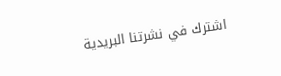اشترك في نشرتنا البريدية